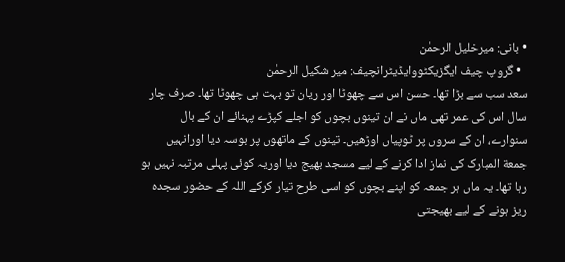• بانی: میرخلیل الرحمٰن
  • گروپ چیف ایگزیکٹووایڈیٹرانچیف: میر شکیل الرحمٰن
سعد سب سے بڑا تھا۔ حسن اس سے چھوٹا اور ریان تو بہت ہی چھوٹا تھا۔ صرف چار سال اس کی عمر تھی ماں نے ان تینوں بچوں کو اجلے کپڑے پہنائے ان کے بال سنوارے، ان کے سروں پر ٹوپیاں اوڑھیں۔ تینوں کے ماتھوں پر بوسہ دیا اورانہیں جمعة المبارک کی نماز ادا کرنے کے لیے مسجد بھیج دیا اوریہ کوئی پہلی مرتبہ نہیں ہو رہا تھا۔ یہ ماں ہر جمعہ کو اپنے بچوں کو اسی طرح تیار کرکے اللہ کے حضور سجدہ ریز ہونے کے لیے بھیجتی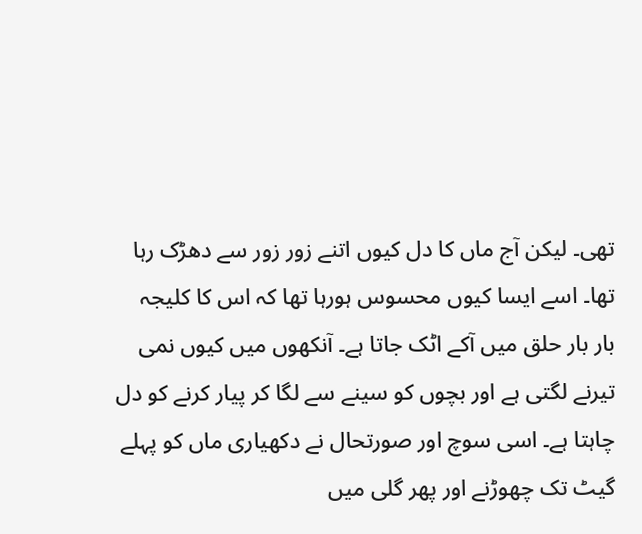تھی۔ لیکن آج ماں کا دل کیوں اتنے زور زور سے دھڑک رہا تھا۔ اسے ایسا کیوں محسوس ہورہا تھا کہ اس کا کلیجہ بار بار حلق میں آکے اٹک جاتا ہے۔ آنکھوں میں کیوں نمی تیرنے لگتی ہے اور بچوں کو سینے سے لگا کر پیار کرنے کو دل چاہتا ہے۔ اسی سوچ اور صورتحال نے دکھیاری ماں کو پہلے گیٹ تک چھوڑنے اور پھر گلی میں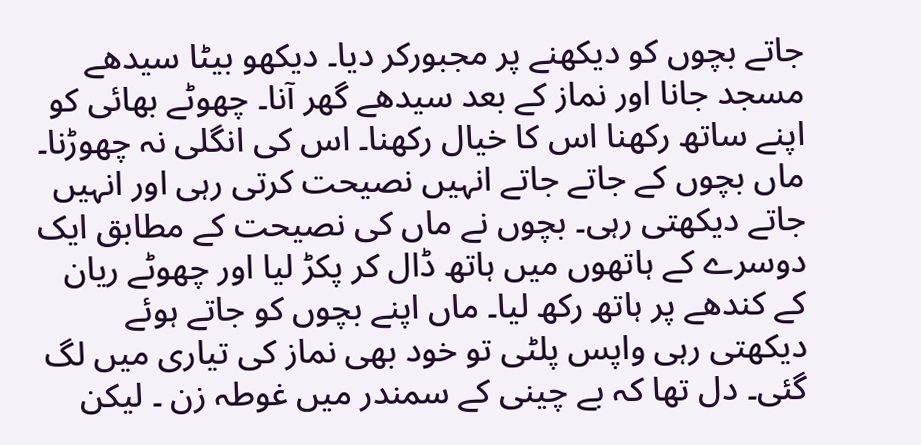جاتے بچوں کو دیکھنے پر مجبورکر دیا۔ دیکھو بیٹا سیدھے مسجد جانا اور نماز کے بعد سیدھے گھر آنا۔ چھوٹے بھائی کو اپنے ساتھ رکھنا اس کا خیال رکھنا۔ اس کی انگلی نہ چھوڑنا۔ ماں بچوں کے جاتے جاتے انہیں نصیحت کرتی رہی اور انہیں جاتے دیکھتی رہی۔ بچوں نے ماں کی نصیحت کے مطابق ایک دوسرے کے ہاتھوں میں ہاتھ ڈال کر پکڑ لیا اور چھوٹے ریان کے کندھے پر ہاتھ رکھ لیا۔ ماں اپنے بچوں کو جاتے ہوئے دیکھتی رہی واپس پلٹی تو خود بھی نماز کی تیاری میں لگ گئی۔ دل تھا کہ بے چینی کے سمندر میں غوطہ زن ۔ لیکن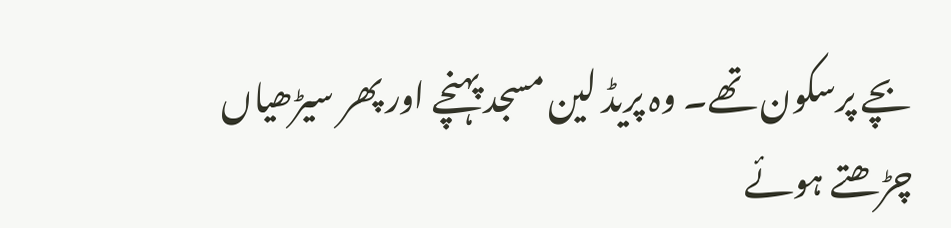بچے پرسکون تھے۔ وہ پریڈ لین مسجد پہنچے اور پھر سیڑھیاں چڑھتے ہوئے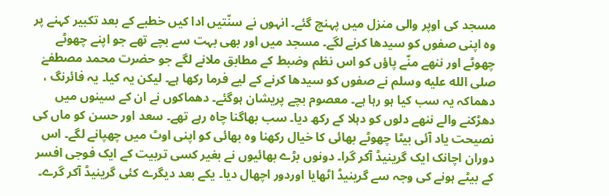مسجد کی اوپر والی منزل میں پہنچ گئے۔ انہوں نے سنّتیں ادا کیں خطبے کے بعد تکبیر کہنے پر وہ اپنی صفوں کو سیدھا کرنے لگے۔ مسجد میں اور بھی بہت سے بچے تھے جو اپنے چھوٹے چھوٹے اور ننھے منّے پاؤں کو اس نظم وضبط کے مطابق ملانے لگے جو حضرت محمد مصطفےٰ صلى الله عليه وسلم نے صفوں کو سیدھا کرنے کے لیے فرما رکھا ہے۔ لیکن یہ کیا۔ یہ فائرنگ ، دھماکہ یہ سب کیا ہو رہا ہے۔ معصوم بچے پریشان ہوگئے۔ دھماکوں نے ان کے سینوں میں دھڑکنے والے ننھے دلوں کو دہلا کے رکھ دیا۔ سب بھاگنا چاہ رہے تھے۔ سعد اور حسن کو ماں کی نصیحت یاد آئی بیٹا چھوٹے بھائی کا خیال رکھنا وہ بھائی کو اپنی اوٹ میں چھپانے لگے۔ اس دوران اچانک ایک گرینیڈ آکر گرا۔ دونوں بڑے بھائیوں نے بغیر کسی تربیت کے ایک فوجی افسر کے بیٹے ہونے کی وجہ سے گرینیڈ اٹھایا اوردور اچھال دیا۔ یکے بعد دیگرے کئی گرینیڈ آکر گرے۔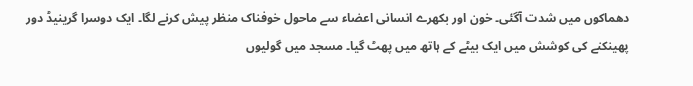دھماکوں میں شدت آگئی۔ خون اور بکھرے انسانی اعضاء سے ماحول خوفناک منظر پیش کرنے لگا۔ ایک دوسرا گرینیڈ دور پھینکنے کی کوشش میں ایک بیٹے کے ہاتھ میں پھٹ گیا۔ مسجد میں گولیوں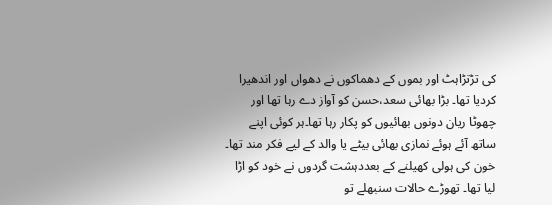کی تڑتڑاہٹ اور بموں کے دھماکوں نے دھواں اور اندھیرا کردیا تھا۔ بڑا بھائی سعد،حسن کو آواز دے رہا تھا اور چھوٹا ریان دونوں بھائیوں کو پکار رہا تھا۔ہر کوئی اپنے ساتھ آئے ہوئے نمازی بھائی بیٹے یا والد کے لیے فکر مند تھا۔ خون کی ہولی کھیلنے کے بعددہشت گردوں نے خود کو اڑا لیا تھا۔ تھوڑے حالات سنبھلے تو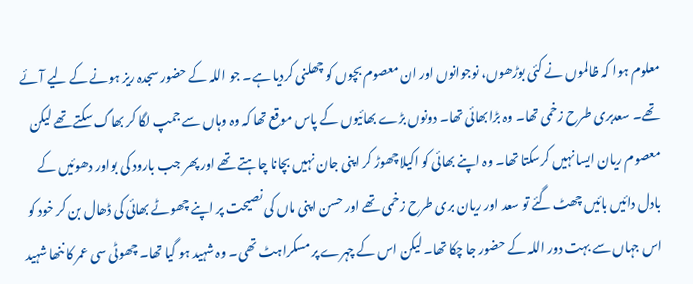معلوم ہوا کہ ظالموں نے کئی بوڑھوں، نوجوانوں اور ان معصوم بچوں کو چھلنی کردیا ہے۔ جو اللہ کے حضور سجدہ ریز ہونے کے لیے آئے تھے۔ سعدبری طرح زخمی تھا۔ وہ بڑابھائی تھا۔ دونوں بڑے بھائیوں کے پاس موقع تھا کہ وہ وہاں سے جمپ لگا کر بھاگ سکتے تھے لیکن معصوم ریان ایسا نہیں کرسکتا تھا۔ وہ اپنے بھائی کو اکیلاچھوڑ کر اپنی جان نہیں بچانا چاہتے تھے اور پھر جب بارود کی بواور دھوئیں کے بادل دائیں بائیں چھٹ گئے تو سعد اور ریان بری طرح زخمی تھے اور حسن اپنی ماں کی نصیحت پر اپنے چھوٹے بھائی کی ڈھال بن کر خود کو اس جہاں سے بہت دور اللہ کے حضور جا چکا تھا۔ لیکن اس کے چہرے پر مسکراہٹ تھی۔ وہ شہید ہو گیا تھا۔ چھوٹی سی عمر کا ننھا شہید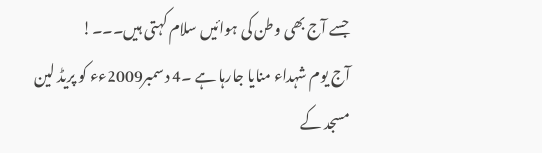جسے آج بھی وطن کی ہوائیں سلام کہتی ہیں۔۔۔!
آج یوم شہداء منایا جارہا ہے ۔4 دسمبر2009ءء کو پریڈ لین مسجد کے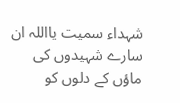شہداء سمیت یااللہ ان سارے شہیدوں کی ماؤں کے دلوں کو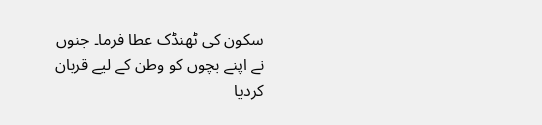سکون کی ٹھنڈک عطا فرما۔ جنوں نے اپنے بچوں کو وطن کے لیے قربان کردیا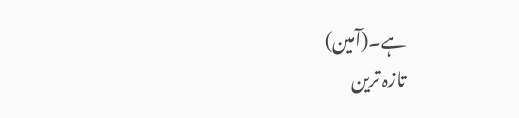ہے۔(آمین)
تازہ ترین